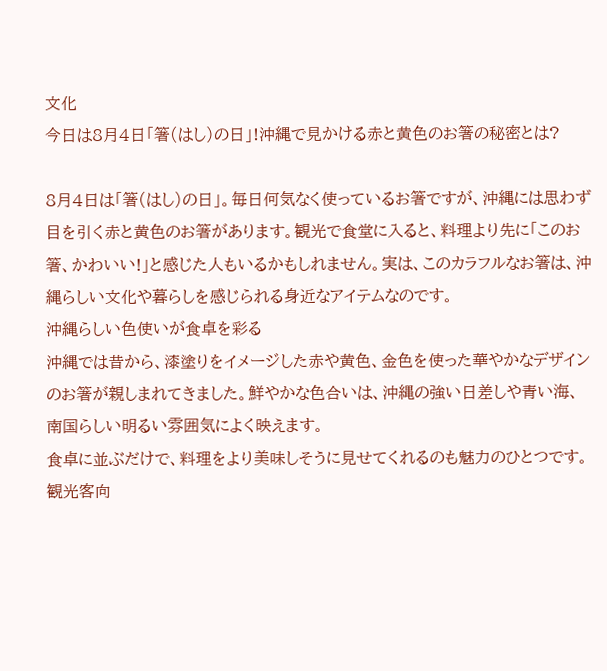文化
今日は8月4日「箸(はし)の日」!沖縄で見かける赤と黄色のお箸の秘密とは?

8月4日は「箸(はし)の日」。毎日何気なく使っているお箸ですが、沖縄には思わず目を引く赤と黄色のお箸があります。観光で食堂に入ると、料理より先に「このお箸、かわいい!」と感じた人もいるかもしれません。実は、このカラフルなお箸は、沖縄らしい文化や暮らしを感じられる身近なアイテムなのです。
沖縄らしい色使いが食卓を彩る
沖縄では昔から、漆塗りをイメージした赤や黄色、金色を使った華やかなデザインのお箸が親しまれてきました。鮮やかな色合いは、沖縄の強い日差しや青い海、南国らしい明るい雰囲気によく映えます。
食卓に並ぶだけで、料理をより美味しそうに見せてくれるのも魅力のひとつです。観光客向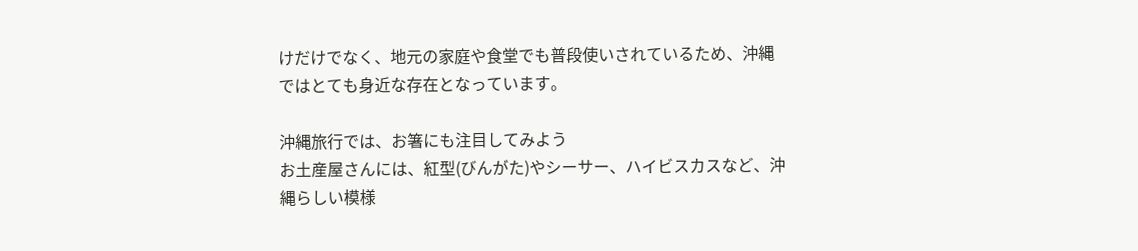けだけでなく、地元の家庭や食堂でも普段使いされているため、沖縄ではとても身近な存在となっています。

沖縄旅行では、お箸にも注目してみよう
お土産屋さんには、紅型(びんがた)やシーサー、ハイビスカスなど、沖縄らしい模様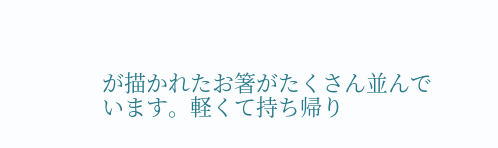が描かれたお箸がたくさん並んでいます。軽くて持ち帰り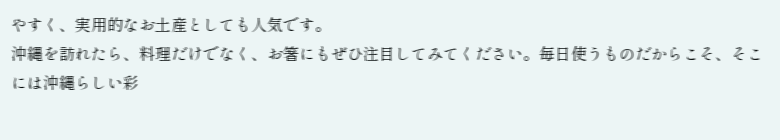やすく、実用的なお土産としても人気です。
沖縄を訪れたら、料理だけでなく、お箸にもぜひ注目してみてください。毎日使うものだからこそ、そこには沖縄らしい彩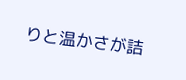りと温かさが詰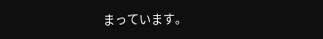まっています。